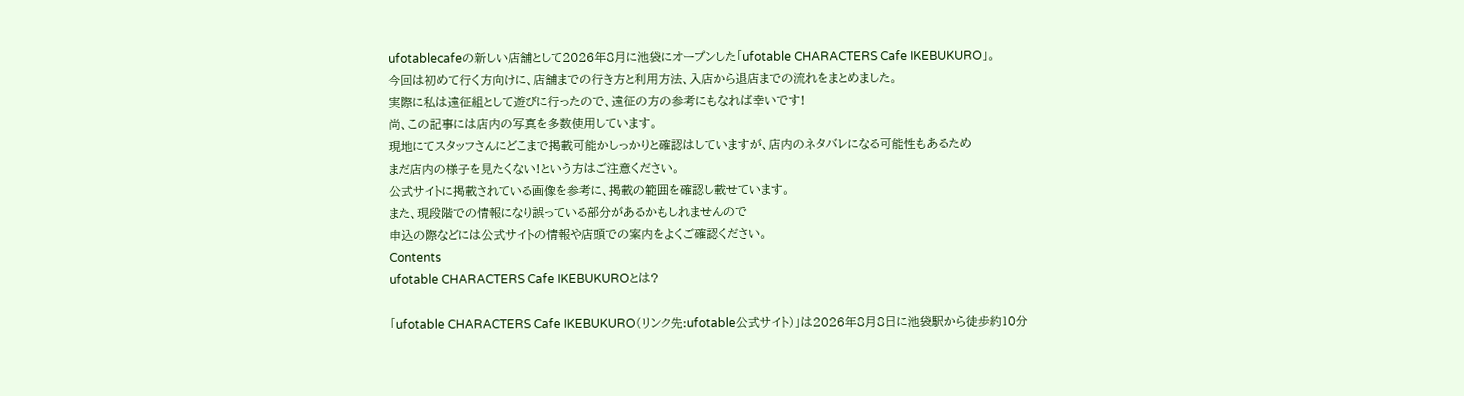ufotablecafeの新しい店舗として2026年8月に池袋にオープンした「ufotable CHARACTERS Cafe IKEBUKURO」。
今回は初めて行く方向けに、店舗までの行き方と利用方法、入店から退店までの流れをまとめました。
実際に私は遠征組として遊びに行ったので、遠征の方の参考にもなれば幸いです!
尚、この記事には店内の写真を多数使用しています。
現地にてスタッフさんにどこまで掲載可能かしっかりと確認はしていますが、店内のネタバレになる可能性もあるため
まだ店内の様子を見たくない!という方はご注意ください。
公式サイトに掲載されている画像を参考に、掲載の範囲を確認し載せています。
また、現段階での情報になり誤っている部分があるかもしれませんので
申込の際などには公式サイトの情報や店頭での案内をよくご確認ください。
Contents
ufotable CHARACTERS Cafe IKEBUKUROとは?

「ufotable CHARACTERS Cafe IKEBUKURO(リンク先:ufotable公式サイト)」は2026年8月8日に池袋駅から徒歩約10分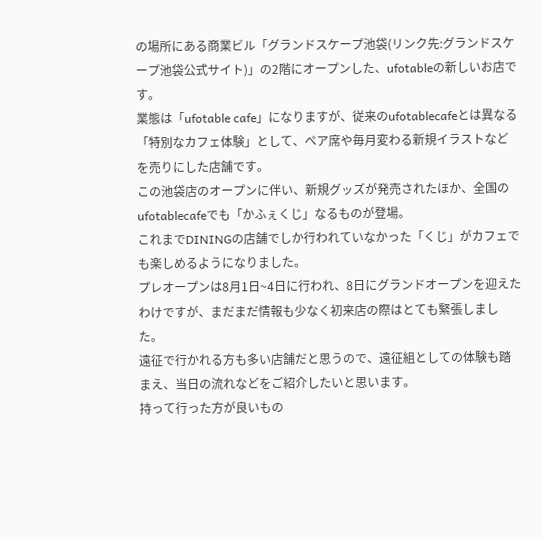の場所にある商業ビル「グランドスケープ池袋(リンク先:グランドスケープ池袋公式サイト)」の2階にオープンした、ufotableの新しいお店です。
業態は「ufotable cafe」になりますが、従来のufotablecafeとは異なる「特別なカフェ体験」として、ペア席や毎月変わる新規イラストなどを売りにした店舗です。
この池袋店のオープンに伴い、新規グッズが発売されたほか、全国のufotablecafeでも「かふぇくじ」なるものが登場。
これまでDININGの店舗でしか行われていなかった「くじ」がカフェでも楽しめるようになりました。
プレオープンは8月1日~4日に行われ、8日にグランドオープンを迎えたわけですが、まだまだ情報も少なく初来店の際はとても緊張しました。
遠征で行かれる方も多い店舗だと思うので、遠征組としての体験も踏まえ、当日の流れなどをご紹介したいと思います。
持って行った方が良いもの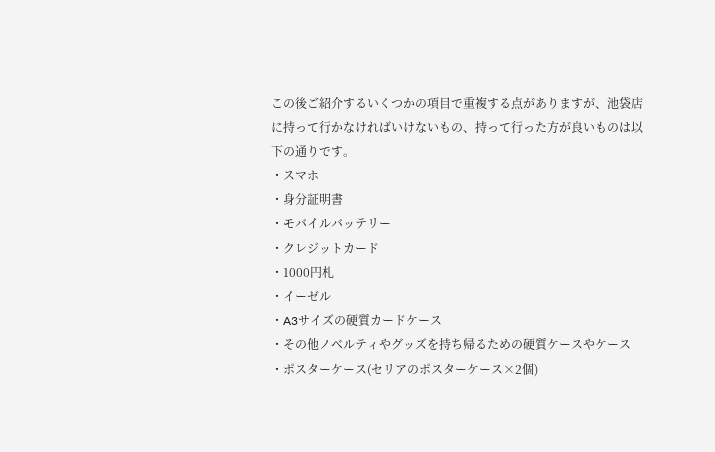この後ご紹介するいくつかの項目で重複する点がありますが、池袋店に持って行かなければいけないもの、持って行った方が良いものは以下の通りです。
・スマホ
・身分証明書
・モバイルバッテリー
・クレジットカード
・1000円札
・イーゼル
・A3サイズの硬質カードケース
・その他ノベルティやグッズを持ち帰るための硬質ケースやケース
・ポスターケース(セリアのポスターケース×2個)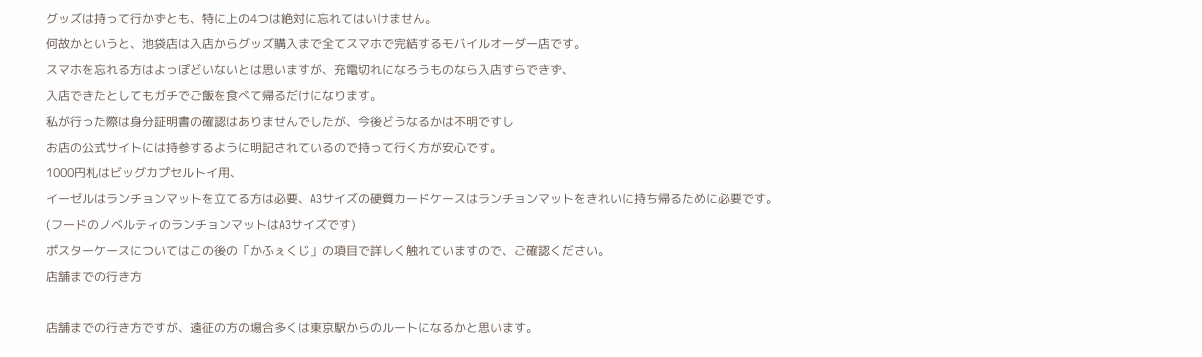グッズは持って行かずとも、特に上の4つは絶対に忘れてはいけません。
何故かというと、池袋店は入店からグッズ購入まで全てスマホで完結するモバイルオーダー店です。
スマホを忘れる方はよっぽどいないとは思いますが、充電切れになろうものなら入店すらできず、
入店できたとしてもガチでご飯を食べて帰るだけになります。
私が行った際は身分証明書の確認はありませんでしたが、今後どうなるかは不明ですし
お店の公式サイトには持参するように明記されているので持って行く方が安心です。
1000円札はビッグカプセルトイ用、
イーゼルはランチョンマットを立てる方は必要、A3サイズの硬質カードケースはランチョンマットをきれいに持ち帰るために必要です。
(フードのノベルティのランチョンマットはA3サイズです)
ポスターケースについてはこの後の「かふぇくじ」の項目で詳しく触れていますので、ご確認ください。
店舗までの行き方

店舗までの行き方ですが、遠征の方の場合多くは東京駅からのルートになるかと思います。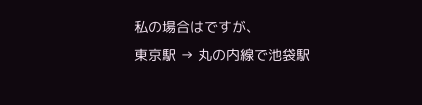私の場合はですが、
東京駅 → 丸の内線で池袋駅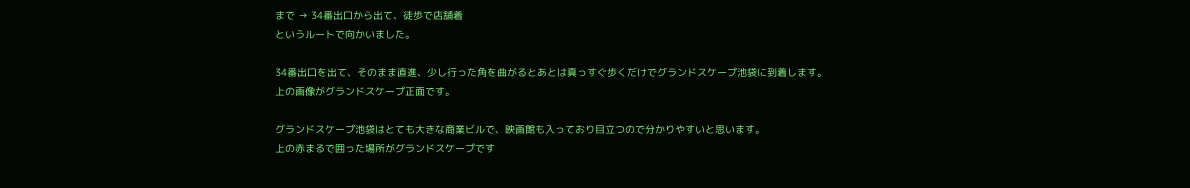まで → 34番出口から出て、徒歩で店舗着
というルートで向かいました。

34番出口を出て、そのまま直進、少し行った角を曲がるとあとは真っすぐ歩くだけでグランドスケープ池袋に到着します。
上の画像がグランドスケープ正面です。

グランドスケープ池袋はとても大きな商業ビルで、映画館も入っており目立つので分かりやすいと思います。
上の赤まるで囲った場所がグランドスケープです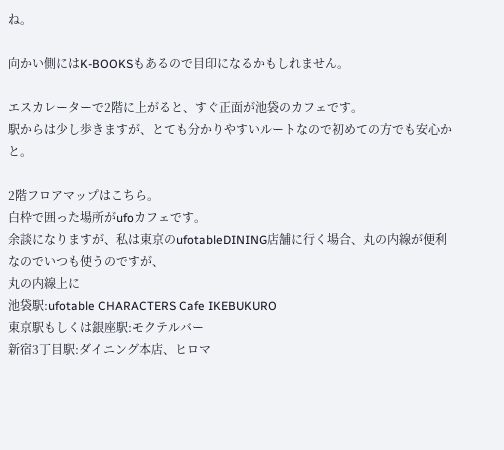ね。

向かい側にはK-BOOKSもあるので目印になるかもしれません。

エスカレーターで2階に上がると、すぐ正面が池袋のカフェです。
駅からは少し歩きますが、とても分かりやすいルートなので初めての方でも安心かと。

2階フロアマップはこちら。
白枠で囲った場所がufoカフェです。
余談になりますが、私は東京のufotableDINING店舗に行く場合、丸の内線が便利なのでいつも使うのですが、
丸の内線上に
池袋駅:ufotable CHARACTERS Cafe IKEBUKURO
東京駅もしくは銀座駅:モクテルバー
新宿3丁目駅:ダイニング本店、ヒロマ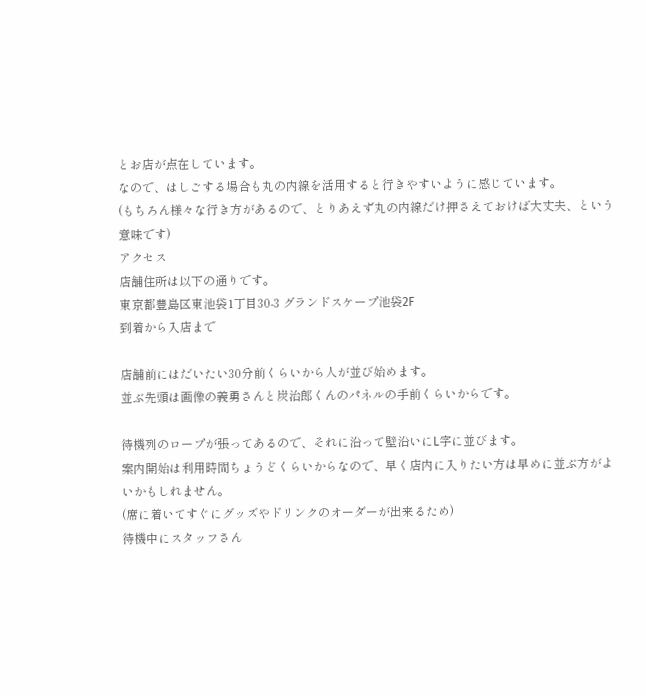とお店が点在しています。
なので、はしごする場合も丸の内線を活用すると行きやすいように感じています。
(もちろん様々な行き方があるので、とりあえず丸の内線だけ押さえておけば大丈夫、という意味です)
アクセス
店舗住所は以下の通りです。
東京都豊島区東池袋1丁目30-3 グランドスケープ池袋2F
到着から入店まで

店舗前にはだいたい30分前くらいから人が並び始めます。
並ぶ先頭は画像の義勇さんと炭治郎くんのパネルの手前くらいからです。

待機列のロープが張ってあるので、それに沿って壁沿いにL字に並びます。
案内開始は利用時間ちょうどくらいからなので、早く店内に入りたい方は早めに並ぶ方がよいかもしれません。
(席に着いてすぐにグッズやドリンクのオーダーが出来るため)
待機中にスタッフさん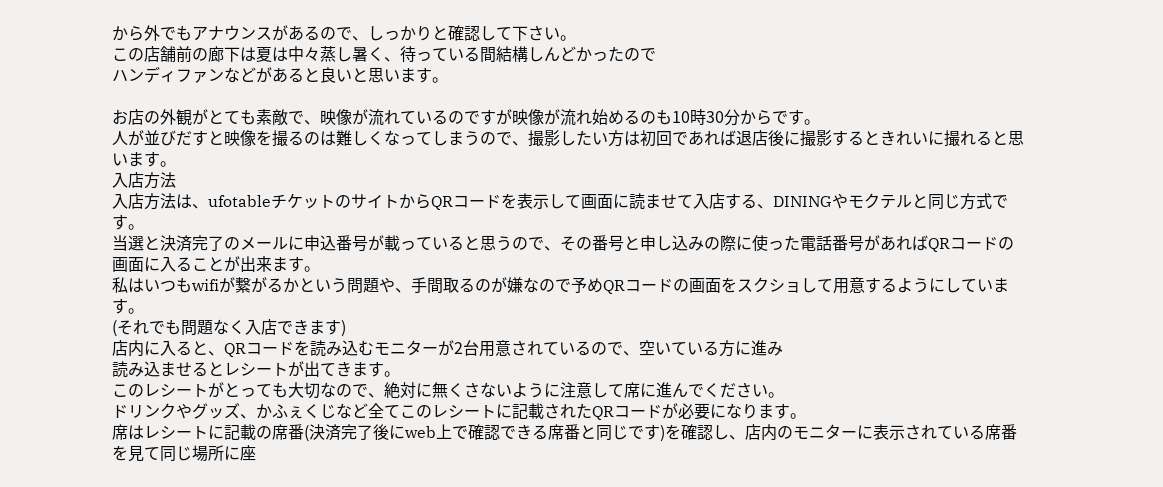から外でもアナウンスがあるので、しっかりと確認して下さい。
この店舗前の廊下は夏は中々蒸し暑く、待っている間結構しんどかったので
ハンディファンなどがあると良いと思います。

お店の外観がとても素敵で、映像が流れているのですが映像が流れ始めるのも10時30分からです。
人が並びだすと映像を撮るのは難しくなってしまうので、撮影したい方は初回であれば退店後に撮影するときれいに撮れると思います。
入店方法
入店方法は、ufotableチケットのサイトからQRコードを表示して画面に読ませて入店する、DININGやモクテルと同じ方式です。
当選と決済完了のメールに申込番号が載っていると思うので、その番号と申し込みの際に使った電話番号があればQRコードの画面に入ることが出来ます。
私はいつもwifiが繋がるかという問題や、手間取るのが嫌なので予めQRコードの画面をスクショして用意するようにしています。
(それでも問題なく入店できます)
店内に入ると、QRコードを読み込むモニターが2台用意されているので、空いている方に進み
読み込ませるとレシートが出てきます。
このレシートがとっても大切なので、絶対に無くさないように注意して席に進んでください。
ドリンクやグッズ、かふぇくじなど全てこのレシートに記載されたQRコードが必要になります。
席はレシートに記載の席番(決済完了後にweb上で確認できる席番と同じです)を確認し、店内のモニターに表示されている席番を見て同じ場所に座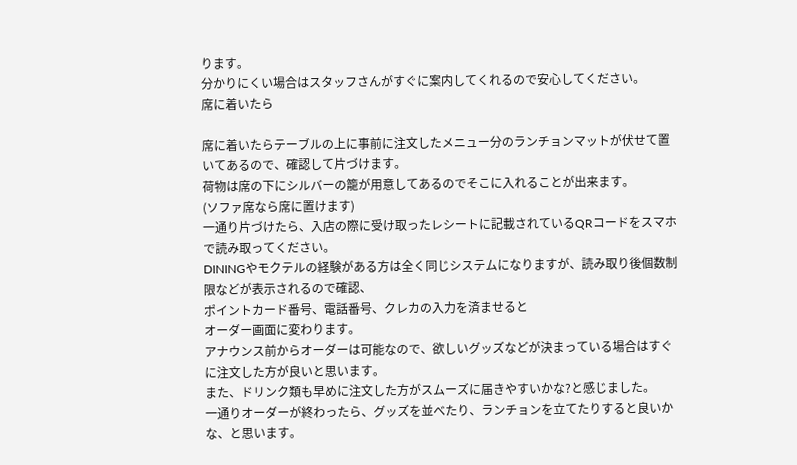ります。
分かりにくい場合はスタッフさんがすぐに案内してくれるので安心してください。
席に着いたら

席に着いたらテーブルの上に事前に注文したメニュー分のランチョンマットが伏せて置いてあるので、確認して片づけます。
荷物は席の下にシルバーの籠が用意してあるのでそこに入れることが出来ます。
(ソファ席なら席に置けます)
一通り片づけたら、入店の際に受け取ったレシートに記載されているQRコードをスマホで読み取ってください。
DININGやモクテルの経験がある方は全く同じシステムになりますが、読み取り後個数制限などが表示されるので確認、
ポイントカード番号、電話番号、クレカの入力を済ませると
オーダー画面に変わります。
アナウンス前からオーダーは可能なので、欲しいグッズなどが決まっている場合はすぐに注文した方が良いと思います。
また、ドリンク類も早めに注文した方がスムーズに届きやすいかな?と感じました。
一通りオーダーが終わったら、グッズを並べたり、ランチョンを立てたりすると良いかな、と思います。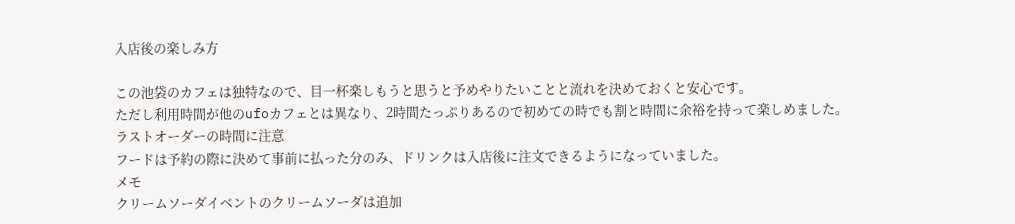入店後の楽しみ方

この池袋のカフェは独特なので、目一杯楽しもうと思うと予めやりたいことと流れを決めておくと安心です。
ただし利用時間が他のufoカフェとは異なり、2時間たっぷりあるので初めての時でも割と時間に余裕を持って楽しめました。
ラストオーダーの時間に注意
フードは予約の際に決めて事前に払った分のみ、ドリンクは入店後に注文できるようになっていました。
メモ
クリームソーダイベントのクリームソーダは追加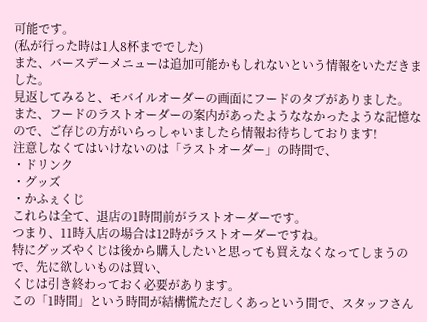可能です。
(私が行った時は1人8杯まででした)
また、バースデーメニューは追加可能かもしれないという情報をいただきました。
見返してみると、モバイルオーダーの画面にフードのタブがありました。
また、フードのラストオーダーの案内があったようななかったような記憶なので、ご存じの方がいらっしゃいましたら情報お待ちしております!
注意しなくてはいけないのは「ラストオーダー」の時間で、
・ドリンク
・グッズ
・かふぇくじ
これらは全て、退店の1時間前がラストオーダーです。
つまり、11時入店の場合は12時がラストオーダーですね。
特にグッズやくじは後から購入したいと思っても買えなくなってしまうので、先に欲しいものは買い、
くじは引き終わっておく必要があります。
この「1時間」という時間が結構慌ただしくあっという間で、スタッフさん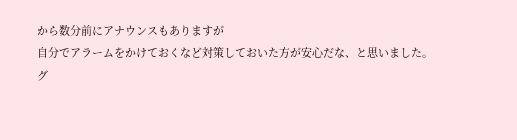から数分前にアナウンスもありますが
自分でアラームをかけておくなど対策しておいた方が安心だな、と思いました。
グ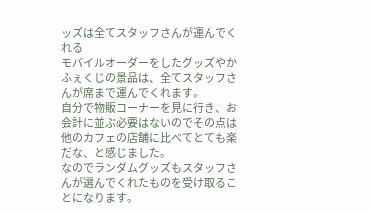ッズは全てスタッフさんが運んでくれる
モバイルオーダーをしたグッズやかふぇくじの景品は、全てスタッフさんが席まで運んでくれます。
自分で物販コーナーを見に行き、お会計に並ぶ必要はないのでその点は他のカフェの店舗に比べてとても楽だな、と感じました。
なのでランダムグッズもスタッフさんが選んでくれたものを受け取ることになります。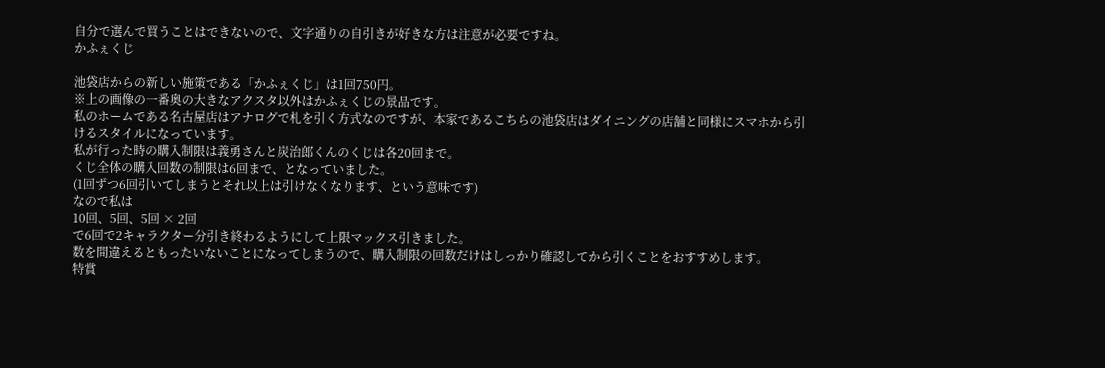自分で選んで買うことはできないので、文字通りの自引きが好きな方は注意が必要ですね。
かふぇくじ

池袋店からの新しい施策である「かふぇくじ」は1回750円。
※上の画像の一番奥の大きなアクスタ以外はかふぇくじの景品です。
私のホームである名古屋店はアナログで札を引く方式なのですが、本家であるこちらの池袋店はダイニングの店舗と同様にスマホから引けるスタイルになっています。
私が行った時の購入制限は義勇さんと炭治郎くんのくじは各20回まで。
くじ全体の購入回数の制限は6回まで、となっていました。
(1回ずつ6回引いてしまうとそれ以上は引けなくなります、という意味です)
なので私は
10回、5回、5回 × 2回
で6回で2キャラクター分引き終わるようにして上限マックス引きました。
数を間違えるともったいないことになってしまうので、購入制限の回数だけはしっかり確認してから引くことをおすすめします。
特賞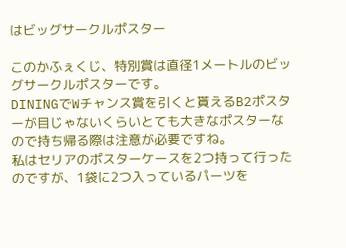はビッグサークルポスター

このかふぇくじ、特別賞は直径1メートルのビッグサークルポスターです。
DININGでWチャンス賞を引くと貰えるB2ポスターが目じゃないくらいとても大きなポスターなので持ち帰る際は注意が必要ですね。
私はセリアのポスターケースを2つ持って行ったのですが、1袋に2つ入っているパーツを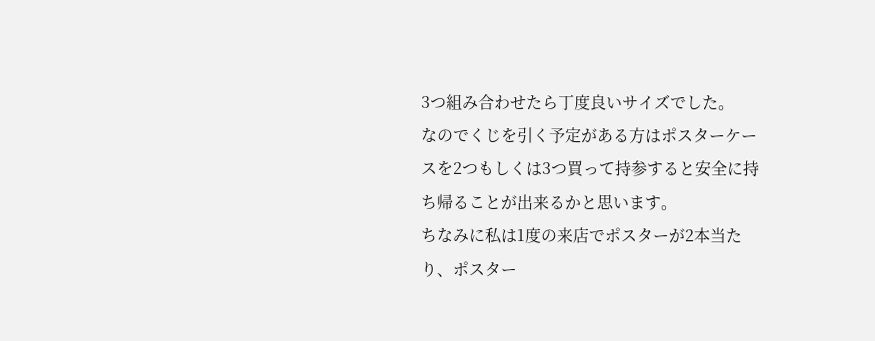3つ組み合わせたら丁度良いサイズでした。
なのでくじを引く予定がある方はポスターケースを2つもしくは3つ買って持参すると安全に持ち帰ることが出来るかと思います。
ちなみに私は1度の来店でポスターが2本当たり、ポスター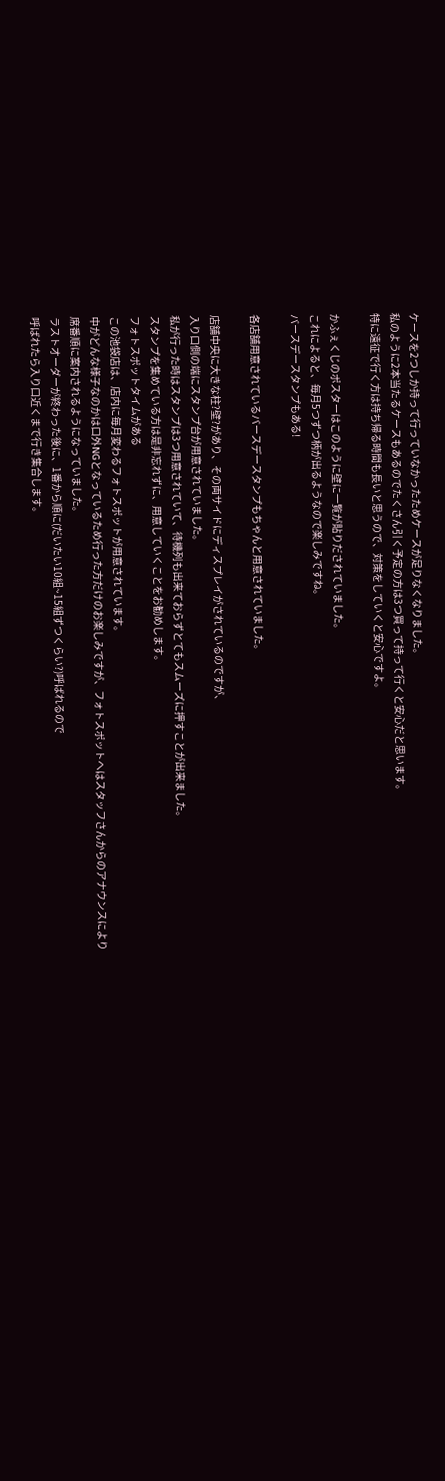ケースを2つしか持って行っていなかったためケースが足りなくなりました。
私のように2本当たるケースもあるのでたくさん引く予定の方は3つ買って持って行くと安心だと思います。
特に遠征で行く方は持ち帰る時間も長いと思うので、対策をしていくと安心ですよ。

かふぇくじのポスターはこのように壁に一覧が貼りだされていました。
これによると、毎月5つずつ柄が出るようなので楽しみですね。
バースデースタンプもある!

各店舗用意されているバースデースタンプもちゃんと用意されていました。

店舗中央に大きな柱?壁?があり、その両サイドにディスプレイがされているのですが、
入り口側の端にスタンプ台が用意されていました。
私が行った時はスタンプは3つ用意されていて、待機列も出来ておらずとてもスムーズに押すことが出来ました。
スタンプを集めている方は是非忘れずに、用意していくことをお勧めします。
フォトスポットタイムがある
この池袋店は、店内に毎月変わるフォトスポットが用意されています。
中がどんな様子なのかは口外NGとなっているため行った方だけのお楽しみですが、フォトスポットへはスタッフさんからのアナウンスにより
席番順に案内されるようになっていました。
ラストオーダーが終わった後に、1番から順に(だいたい10組~15組ずつくらい?)呼ばれるので
呼ばれたら入り口近くまで行き集合します。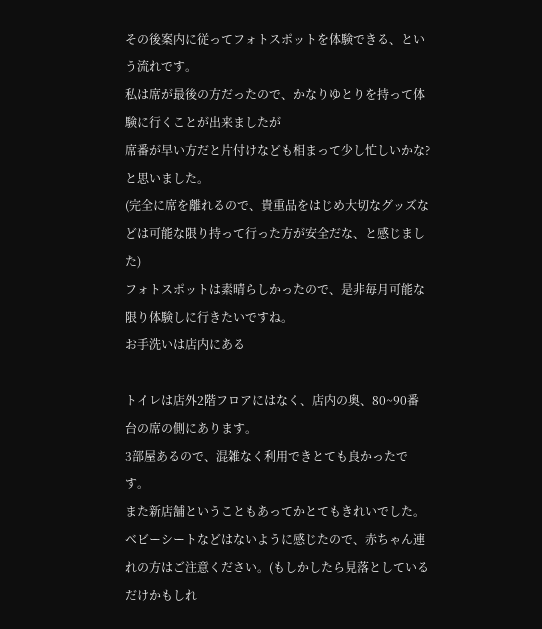その後案内に従ってフォトスポットを体験できる、という流れです。
私は席が最後の方だったので、かなりゆとりを持って体験に行くことが出来ましたが
席番が早い方だと片付けなども相まって少し忙しいかな?と思いました。
(完全に席を離れるので、貴重品をはじめ大切なグッズなどは可能な限り持って行った方が安全だな、と感じました)
フォトスポットは素晴らしかったので、是非毎月可能な限り体験しに行きたいですね。
お手洗いは店内にある

トイレは店外2階フロアにはなく、店内の奥、80~90番台の席の側にあります。
3部屋あるので、混雑なく利用できとても良かったです。
また新店舗ということもあってかとてもきれいでした。
ベビーシートなどはないように感じたので、赤ちゃん連れの方はご注意ください。(もしかしたら見落としているだけかもしれ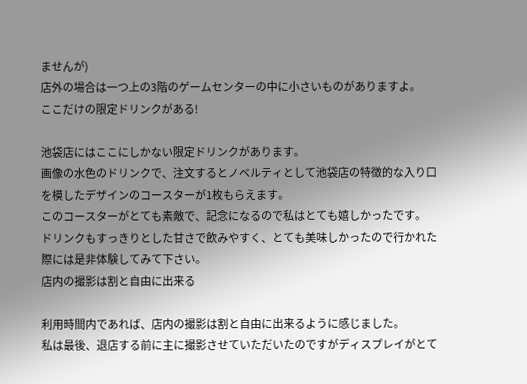ませんが)
店外の場合は一つ上の3階のゲームセンターの中に小さいものがありますよ。
ここだけの限定ドリンクがある!

池袋店にはここにしかない限定ドリンクがあります。
画像の水色のドリンクで、注文するとノベルティとして池袋店の特徴的な入り口を模したデザインのコースターが1枚もらえます。
このコースターがとても素敵で、記念になるので私はとても嬉しかったです。
ドリンクもすっきりとした甘さで飲みやすく、とても美味しかったので行かれた際には是非体験してみて下さい。
店内の撮影は割と自由に出来る

利用時間内であれば、店内の撮影は割と自由に出来るように感じました。
私は最後、退店する前に主に撮影させていただいたのですがディスプレイがとて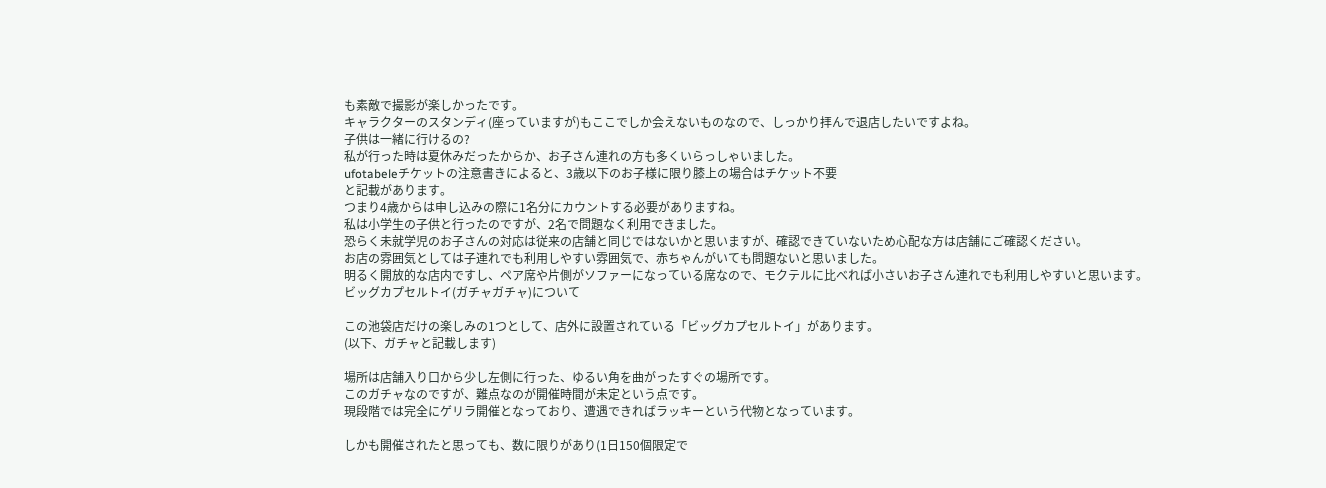も素敵で撮影が楽しかったです。
キャラクターのスタンディ(座っていますが)もここでしか会えないものなので、しっかり拝んで退店したいですよね。
子供は一緒に行けるの?
私が行った時は夏休みだったからか、お子さん連れの方も多くいらっしゃいました。
ufotabeleチケットの注意書きによると、3歳以下のお子様に限り膝上の場合はチケット不要
と記載があります。
つまり4歳からは申し込みの際に1名分にカウントする必要がありますね。
私は小学生の子供と行ったのですが、2名で問題なく利用できました。
恐らく未就学児のお子さんの対応は従来の店舗と同じではないかと思いますが、確認できていないため心配な方は店舗にご確認ください。
お店の雰囲気としては子連れでも利用しやすい雰囲気で、赤ちゃんがいても問題ないと思いました。
明るく開放的な店内ですし、ペア席や片側がソファーになっている席なので、モクテルに比べれば小さいお子さん連れでも利用しやすいと思います。
ビッグカプセルトイ(ガチャガチャ)について

この池袋店だけの楽しみの1つとして、店外に設置されている「ビッグカプセルトイ」があります。
(以下、ガチャと記載します)

場所は店舗入り口から少し左側に行った、ゆるい角を曲がったすぐの場所です。
このガチャなのですが、難点なのが開催時間が未定という点です。
現段階では完全にゲリラ開催となっており、遭遇できればラッキーという代物となっています。

しかも開催されたと思っても、数に限りがあり(1日150個限定で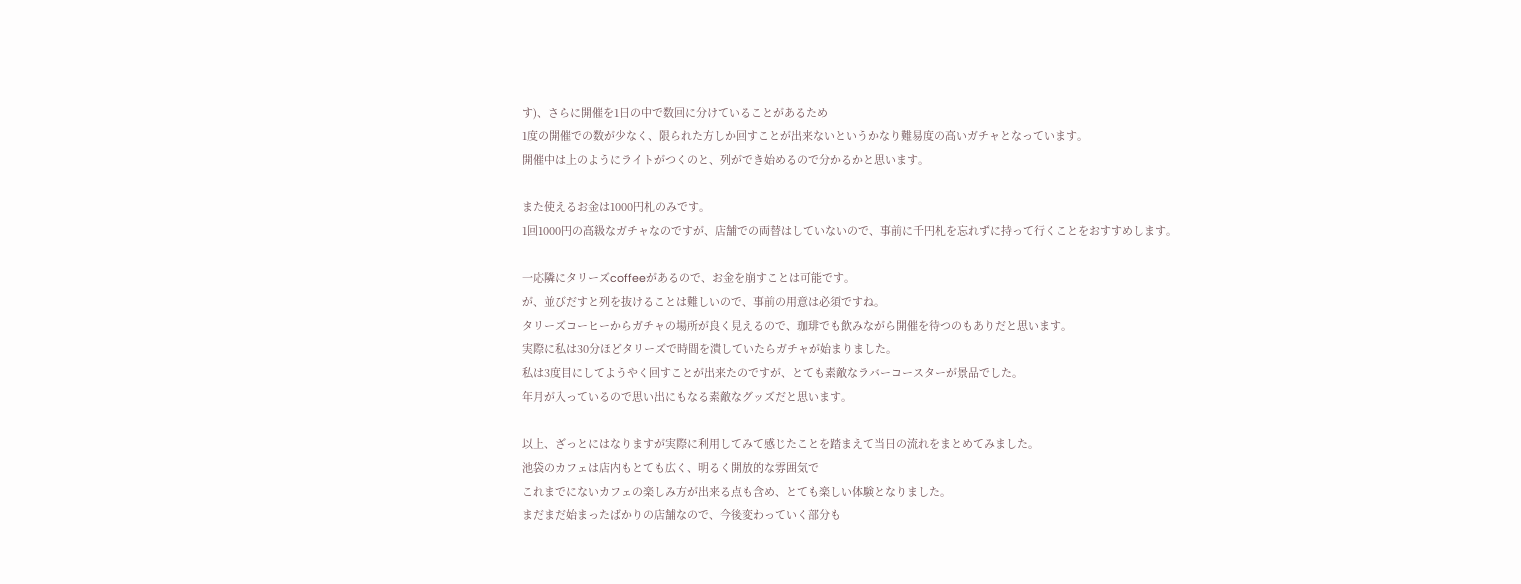す)、さらに開催を1日の中で数回に分けていることがあるため
1度の開催での数が少なく、限られた方しか回すことが出来ないというかなり難易度の高いガチャとなっています。
開催中は上のようにライトがつくのと、列ができ始めるので分かるかと思います。

また使えるお金は1000円札のみです。
1回1000円の高級なガチャなのですが、店舗での両替はしていないので、事前に千円札を忘れずに持って行くことをおすすめします。

一応隣にタリーズcoffeeがあるので、お金を崩すことは可能です。
が、並びだすと列を抜けることは難しいので、事前の用意は必須ですね。
タリーズコーヒーからガチャの場所が良く見えるので、珈琲でも飲みながら開催を待つのもありだと思います。
実際に私は30分ほどタリーズで時間を潰していたらガチャが始まりました。
私は3度目にしてようやく回すことが出来たのですが、とても素敵なラバーコースターが景品でした。
年月が入っているので思い出にもなる素敵なグッズだと思います。

以上、ざっとにはなりますが実際に利用してみて感じたことを踏まえて当日の流れをまとめてみました。
池袋のカフェは店内もとても広く、明るく開放的な雰囲気で
これまでにないカフェの楽しみ方が出来る点も含め、とても楽しい体験となりました。
まだまだ始まったばかりの店舗なので、今後変わっていく部分も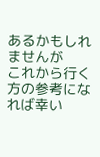あるかもしれませんが
これから行く方の参考になれば幸い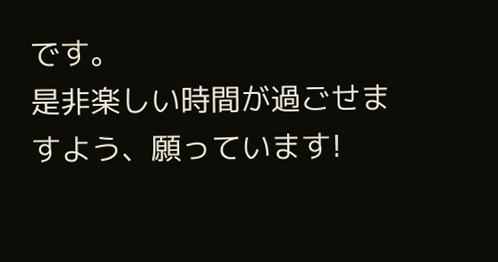です。
是非楽しい時間が過ごせますよう、願っています!